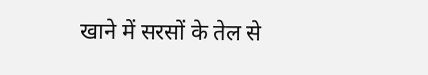खाने में सरसों के तेल से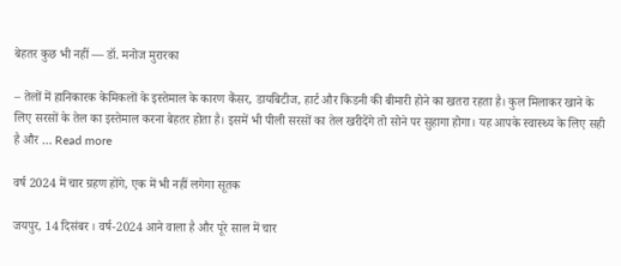बेहतर कुछ भी नहीं — डॉ. मनोज मुरारका

– तेलों में हानिकारक केमिकलों के इस्तेमाल के कारण कैंसर, डायबिटीज, हार्ट और किडनी की बीमारी होने का खतरा रहता है। कुल मिलाकर खाने के लिए सरसों के तेल का इस्तेमाल करना बेहतर होता है। इसमें भी पीली सरसों का तेल खरीदेंगे तो सोने पर सुहागा होगा। यह आपके स्वास्थ्य के लिए सही है और … Read more

वर्ष 2024 में चार ग्रहण होंगे, एक में भी नहीं लगेगा सूतक

जयपुर, 14 दिसंबर । वर्ष-2024 आने वाला है और पूरे साल में चार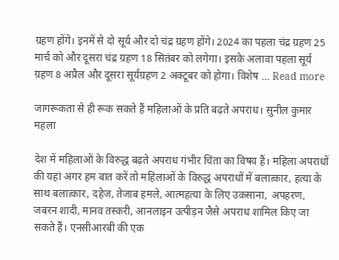ग्रहण होंगे। इनमें से दो सूर्य और दो चंद्र ग्रहण होंगे। 2024 का पहला चंद्र ग्रहण 25 मार्च को और दूसरा चंद्र ग्रहण 18 सितंबर को लगेगा। इसके अलावा पहला सूर्य ग्रहण 8 अप्रैल और दूसरा सूर्यग्रहण 2 अक्टूबर को होगा। विशेष … Read more

जागरूकता से ही रूक सकते हैं महिलाओं के प्रति बढ़ते अपराध। सुनील कुमार महला

देश में महिलाओं के विरुद्ध बढ़ते अपराध गंभीर चिंता का विषय हैं। महिला अपराधों की यहां अगर हम बात करें तो महिलाओं के विरुद्ध अपराधों में बलात्कार, हत्या के साथ बलात्कार, दहेज, तेजाब हमले, आत्महत्या के लिए उकसाना, अपहरण, जबरन शादी, मानव तस्करी, आनलाइन उत्पीड़न जैसे अपराध शामिल किए जा सकते हैं। एनसीआरबी की एक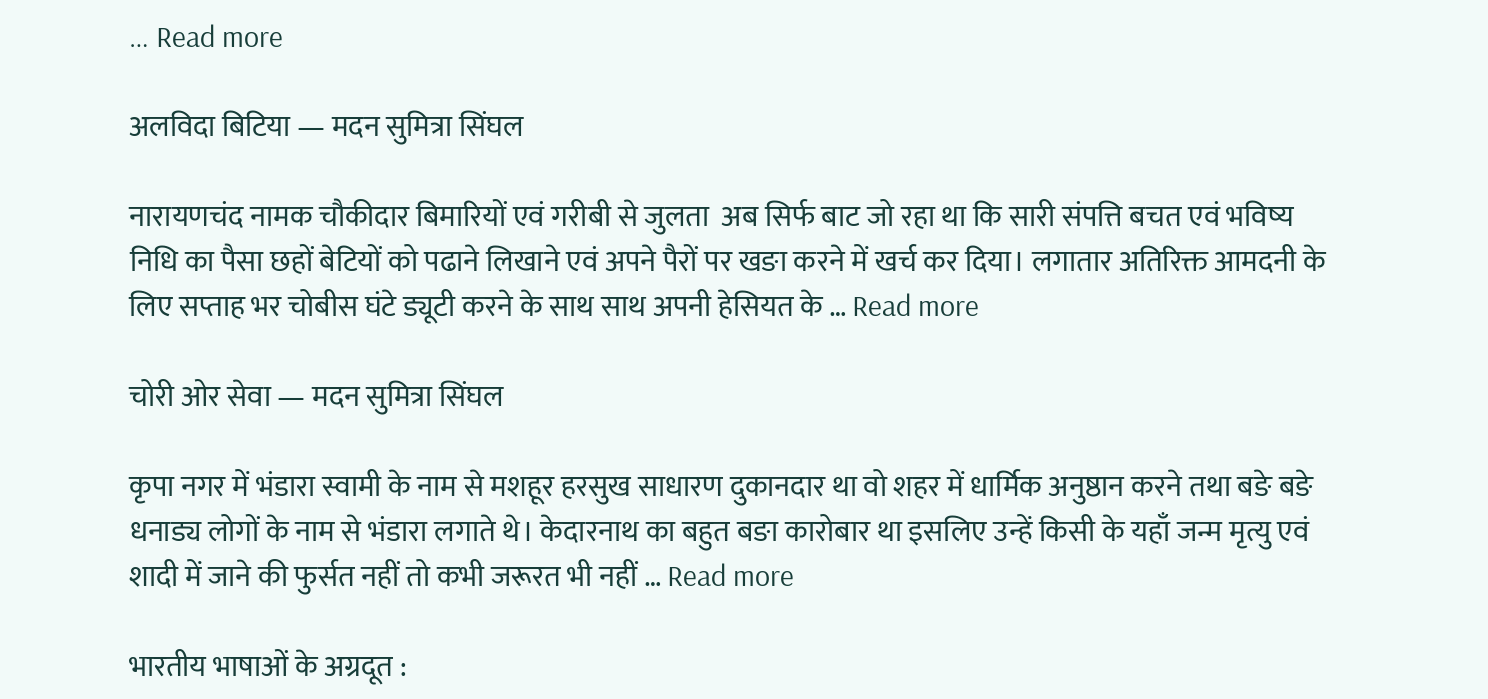… Read more

अलविदा बिटिया — मदन सुमित्रा सिंघल

नारायणचंद नामक चौकीदार बिमारियों एवं गरीबी से जुलता  अब सिर्फ बाट जो रहा था कि सारी संपत्ति बचत एवं भविष्य निधि का पैसा छहों बेटियों को पढाने लिखाने एवं अपने पैरों पर खङा करने में खर्च कर दिया। लगातार अतिरिक्त आमदनी के लिए सप्ताह भर चोबीस घंटे ड्यूटी करने के साथ साथ अपनी हेसियत के … Read more

चोरी ओर सेवा — मदन सुमित्रा सिंघल

कृपा नगर में भंडारा स्वामी के नाम से मशहूर हरसुख साधारण दुकानदार था वो शहर में धार्मिक अनुष्ठान करने तथा बङे बङे धनाड्य लोगों के नाम से भंडारा लगाते थे। केदारनाथ का बहुत बङा कारोबार था इसलिए उन्हें किसी के यहाँ जन्म मृत्यु एवं शादी में जाने की फुर्सत नहीं तो कभी जरूरत भी नहीं … Read more

भारतीय भाषाओं के अग्रदूत :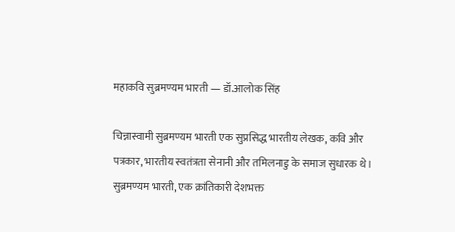महाकवि सुब्रमण्यम भारती — डॉ.आलोक सिंह

चिन्नास्वामी सुब्रमण्यम भारती एक सुप्रसिद्ध भारतीय लेखक, कवि और पत्रकार, भारतीय स्वतंत्रता सेनानी और तमिलनाडु के समाज सुधारक थे। सुब्रमण्यम भारती, एक क्रांतिकारी देशभक्त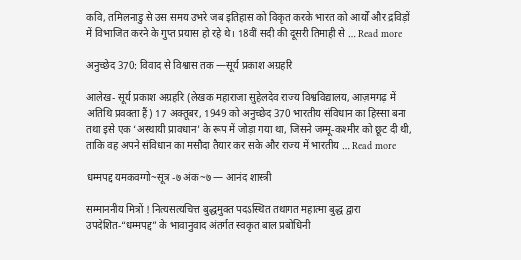कवि, तमिलनाडु से उस समय उभरे जब इतिहास को विकृत करके भारत को आर्यों और द्रविड़ों में विभाजित करने के गुप्त प्रयास हो रहे थे। 18वीं सदी की दूसरी तिमाही से … Read more

अनुच्छेद 370: विवाद से विश्वास तक —सूर्य प्रकाश अग्रहरि

आलेख- सूर्य प्रकाश अग्रहरि (लेखक महाराजा सुहेलदेव राज्य विश्वविद्यालय, आज़मगढ़ में अतिथि प्रवक्ता हैं) 17 अक्तूबर, 1949 को अनुच्‍छेद 370 भारतीय संव‍िधान का ह‍िस्‍सा बना तथा इसे एक ‘अस्थायी प्रावधान’ के रूप में जोड़ा गया था, जिसने जम्मू-कश्मीर को छूट दी थी, ताकि वह अपने संविधान का मसौदा तैयार कर सके और राज्य में भारतीय … Read more

धम्मपद्द यमकवग्गो~सूत्र -७ अंक~७ — आनंद शास्त्री

सम्माननीय मित्रों ! नित्यसत्यचित्त बुद्धमुक्त पदऽस्थित तथागत महात्मा बुद्ध द्वारा उपदेशित-“धम्मपद्द” के भावानुवाद अंतर्गत स्वकृत बाल प्रबोधिनी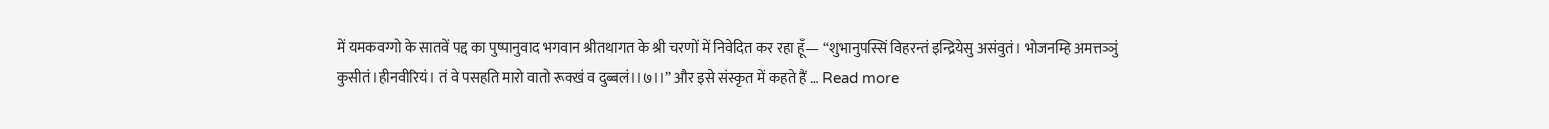में यमकवग्गो के सातवें पद्द का पुष्पानुवाद भगवान श्रीतथागत के श्री चरणों में निवेदित कर रहा हूँ— “शुभानुपस्सिं विहरन्तं इन्द्रियेसु असंवुतं। भोजनम्हि अमत्तञ्ञुं कुसीतं।हीनवीरियं। तं वे पसहति मारो वातो रूक्खं व दुब्बलं।।७।।” और इसे संस्कृत में कहते हैं … Read more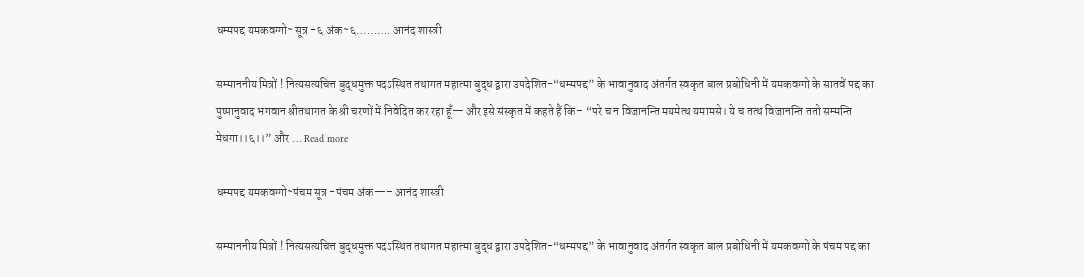धम्मपद्द यमकवग्गो~ सूत्र -६ अंक~६………. आनंद शास्त्री

सम्माननीय मित्रों ! नित्यसत्यचित्त बुद्धमुक्त पदऽस्थित तथागत महात्मा बुद्ध द्वारा उपदेशित-“धम्मपद्द” के भावानुवाद अंतर्गत स्वकृत बाल प्रबोधिनी में यमकवग्गो के सातवें पद्द का पुष्पानुवाद भगवान श्रीतथागत के श्री चरणों में निवेदित कर रहा हूँ— और इसे संस्कृत में कहते हैं कि– “परे च न विजानन्ति मयमेत्थ यमामसे। ये च तत्थ विजानन्ति ततो सम्मन्ति मेधगा।।६।।” और … Read more

धम्मपद्द यमकवग्गो~पंचम सूत्र -पंचम अंक—– आनंद शास्त्री

सम्माननीय मित्रों ! नित्यसत्यचित्त बुद्धमुक्त पदऽस्थित तथागत महात्मा बुद्ध द्वारा उपदेशित-“धम्मपद्द” के भावानुवाद अंतर्गत स्वकृत बाल प्रबोधिनी में यमकवग्गो के पंचम पद्द का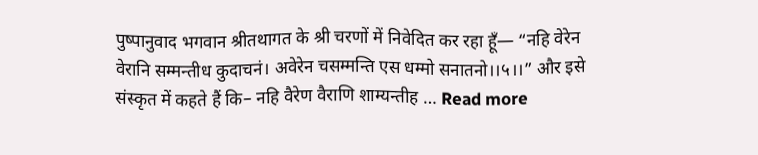पुष्पानुवाद भगवान श्रीतथागत के श्री चरणों में निवेदित कर रहा हूँ— “नहि वेरेन वेरानि सम्मन्तीध कुदाचनं। अवेरेन चसम्मन्ति एस धम्मो सनातनो।।५।।” और इसे संस्कृत में कहते हैं कि– नहि वैरेण वैराणि शाम्यन्तीह … Read more